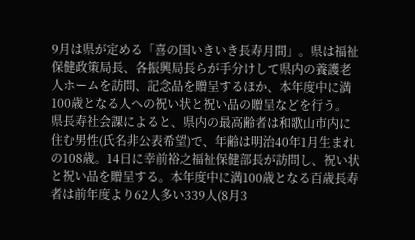9月は県が定める「喜の国いきいき長寿月間」。県は福祉保健政策局長、各振興局長らが手分けして県内の養護老人ホームを訪問、記念品を贈呈するほか、本年度中に満100歳となる人への祝い状と祝い品の贈呈などを行う。
県長寿社会課によると、県内の最高齢者は和歌山市内に住む男性(氏名非公表希望)で、年齢は明治40年1月生まれの108歳。14日に幸前裕之福祉保健部長が訪問し、祝い状と祝い品を贈呈する。本年度中に満100歳となる百歳長寿者は前年度より62人多い339人(8月3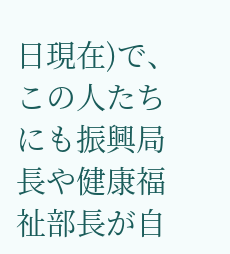日現在)で、この人たちにも振興局長や健康福祉部長が自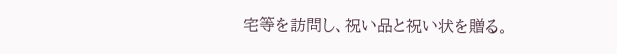宅等を訪問し、祝い品と祝い状を贈る。